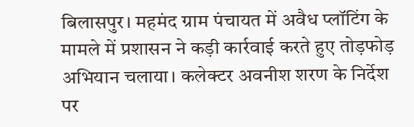बिलासपुर। महमंद ग्राम पंचायत में अवैध प्लॉटिंग के मामले में प्रशासन ने कड़ी कार्रवाई करते हुए तोड़फोड़ अभियान चलाया। कलेक्टर अवनीश शरण के निर्देश पर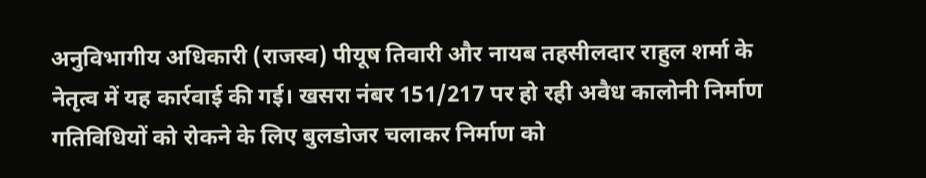अनुविभागीय अधिकारी (राजस्व) पीयूष तिवारी और नायब तहसीलदार राहुल शर्मा के नेतृत्व में यह कार्रवाई की गई। खसरा नंबर 151/217 पर हो रही अवैध कालोनी निर्माण गतिविधियों को रोकने के लिए बुलडोजर चलाकर निर्माण को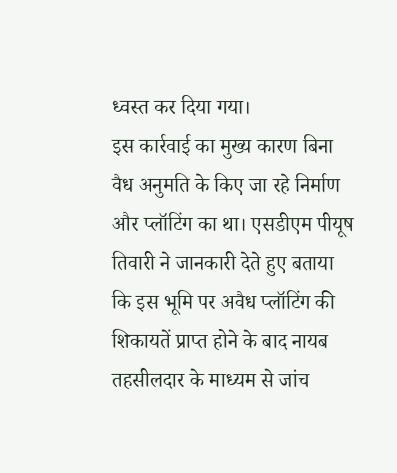ध्वस्त कर दिया गया।
इस कार्रवाई का मुख्य कारण बिना वैध अनुमति के किए जा रहे निर्माण और प्लॉटिंग का था। एसडीएम पीयूष तिवारी ने जानकारी देते हुए बताया कि इस भूमि पर अवैध प्लॉटिंग की शिकायतें प्राप्त होने के बाद नायब तहसीलदार के माध्यम से जांच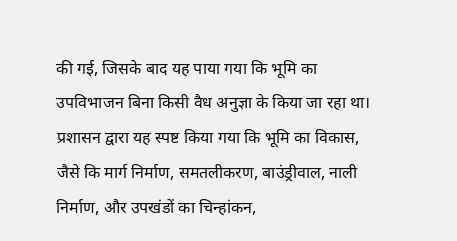की गई, जिसके बाद यह पाया गया कि भूमि का उपविभाजन बिना किसी वैध अनुज्ञा के किया जा रहा था।
प्रशासन द्वारा यह स्पष्ट किया गया कि भूमि का विकास, जैसे कि मार्ग निर्माण, समतलीकरण, बाउंड्रीवाल, नाली निर्माण, और उपखंडों का चिन्हांकन,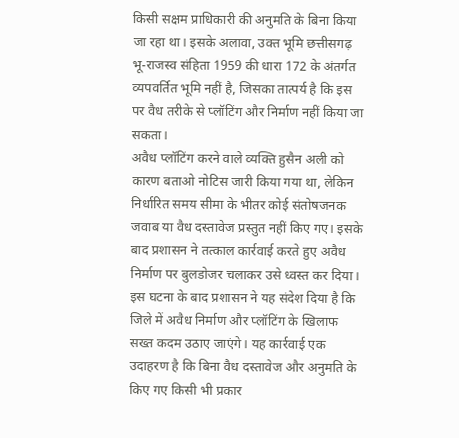किसी सक्षम प्राधिकारी की अनुमति के बिना किया जा रहा था। इसके अलावा, उक्त भूमि छत्तीसगढ़ भू-राजस्व संहिता 1959 की धारा 172 के अंतर्गत व्यपवर्तित भूमि नहीं है, जिसका तात्पर्य है कि इस पर वैध तरीके से प्लॉटिंग और निर्माण नहीं किया जा सकता।
अवैध प्लॉटिंग करने वाले व्यक्ति हुसैन अली को कारण बताओ नोटिस जारी किया गया था, लेकिन निर्धारित समय सीमा के भीतर कोई संतोषजनक जवाब या वैध दस्तावेज प्रस्तुत नहीं किए गए। इसके बाद प्रशासन ने तत्काल कार्रवाई करते हुए अवैध निर्माण पर बुलडोजर चलाकर उसे ध्वस्त कर दिया।
इस घटना के बाद प्रशासन ने यह संदेश दिया है कि जिले में अवैध निर्माण और प्लॉटिंग के खिलाफ सख्त कदम उठाए जाएंगे। यह कार्रवाई एक उदाहरण है कि बिना वैध दस्तावेज और अनुमति के किए गए किसी भी प्रकार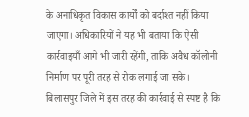के अनाधिकृत विकास कार्यों को बर्दाश्त नहीं किया जाएगा। अधिकारियों ने यह भी बताया कि ऐसी कार्रवाइयाँ आगे भी जारी रहेंगी, ताकि अवैध कॉलोनी निर्माण पर पूरी तरह से रोक लगाई जा सके।
बिलासपुर जिले में इस तरह की कार्रवाई से स्पष्ट है कि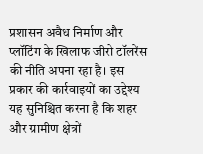प्रशासन अवैध निर्माण और प्लॉटिंग के खिलाफ जीरो टॉलरेंस की नीति अपना रहा है। इस प्रकार की कार्रवाइयों का उद्देश्य यह सुनिश्चित करना है कि शहर और ग्रामीण क्षेत्रों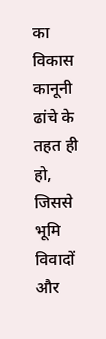का विकास कानूनी ढांचे के तहत ही हो, जिससे भूमि विवादों और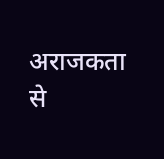अराजकता से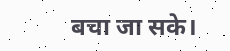बचा जा सके।